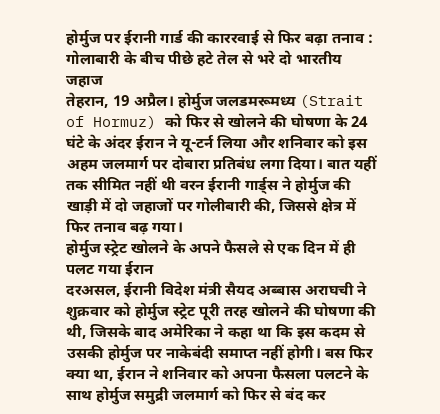होर्मुज पर ईरानी गार्ड की काररवाई से फिर बढ़ा तनाव : गोलाबारी के बीच पीछे हटे तेल से भरे दो भारतीय जहाज
तेहरान, 19 अप्रैल। होर्मुज जलडमरूमध्य (Strait of Hormuz) को फिर से खोलने की घोषणा के 24 घंटे के अंदर ईरान ने यू-टर्न लिया और शनिवार को इस अहम जलमार्ग पर दोबारा प्रतिबंध लगा दिया। बात यहीं तक सीमित नहीं थी वरन ईरानी गार्ड्स ने होर्मुज की खाड़ी में दो जहाजों पर गोलीबारी की, जिससे क्षेत्र में फिर तनाव बढ़ गया।
होर्मुज स्ट्रेट खोलने के अपने फैसले से एक दिन में ही पलट गया ईरान
दरअसल, ईरानी विदेश मंत्री सैयद अब्बास अराघची ने शुक्रवार को होर्मुज स्ट्रेट पूरी तरह खोलने की घोषणा की थी, जिसके बाद अमेरिका ने कहा था कि इस कदम से उसकी होर्मुज पर नाकेबंदी समाप्त नहीं होगी। बस फिर क्या था, ईरान ने शनिवार को अपना फैसला पलटने के साथ होर्मुज समुद्री जलमार्ग को फिर से बंद कर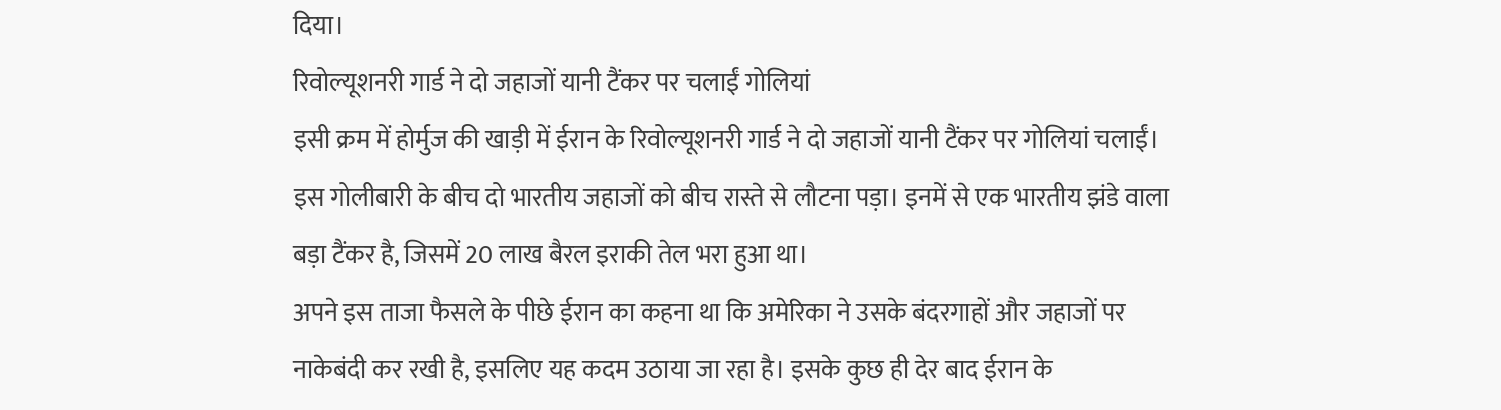दिया।
रिवोल्यूशनरी गार्ड ने दो जहाजों यानी टैंकर पर चलाईं गोलियां
इसी क्रम में होर्मुज की खाड़ी में ईरान के रिवोल्यूशनरी गार्ड ने दो जहाजों यानी टैंकर पर गोलियां चलाईं। इस गोलीबारी के बीच दो भारतीय जहाजों को बीच रास्ते से लौटना पड़ा। इनमें से एक भारतीय झंडे वाला बड़ा टैंकर है, जिसमें 20 लाख बैरल इराकी तेल भरा हुआ था।
अपने इस ताजा फैसले के पीछे ईरान का कहना था कि अमेरिका ने उसके बंदरगाहों और जहाजों पर नाकेबंदी कर रखी है, इसलिए यह कदम उठाया जा रहा है। इसके कुछ ही देर बाद ईरान के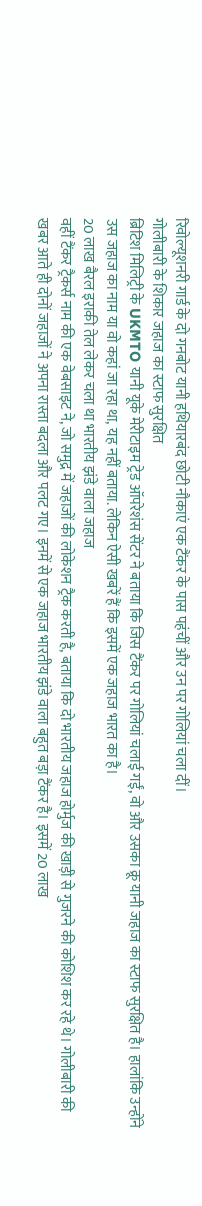रिवोल्यूशनरी गार्ड के दो गनबोट यानी हथियारबंद छोटी नौकाएं एक टैंकर के पास पहंचीं और उन पर गोलियां चला दीं।
गोलीबारी के शिकार जहाज का स्टाफ सुरक्षित
ब्रिटिश मिलिट्री के UKMTO यानी यूके मेरीटाइम ट्रेड ऑपरेशंस सेंटर ने बताया कि जिस टैंकर पर गोलियां चलाई गईं, वो और उसका क्रू यानी जहाज का स्टाफ सुरक्षित है। हालांकि उन्होंने उस जहाज का नाम या वो कहां जा रहा था, यह नहीं बताया. लेकिन ऐसी खबरें हैं कि इसमें एक जहाज भारत का है।
20 लाख बैरल इराकी तेल लेकर चला था भारतीय झंडे वाला जहाज
वहीं टैंकर ट्रैकर्स नाम की एक वेबसाइट ने, जो समुद्र में जहाजों की लोकेशन ट्रैक करती है, बताया कि दो भारतीय जहाज होर्मुज की खाड़ी से गुजरने की कोशिश कर रहे थे। गोलीबारी की खबर आते ही दोनों जहाजों ने अपना रास्ता बदला और पलट गए। इनमें से एक जहाज भारतीय झंडे वाला बहुत बड़ा टैंकर है। इसमें 20 लाख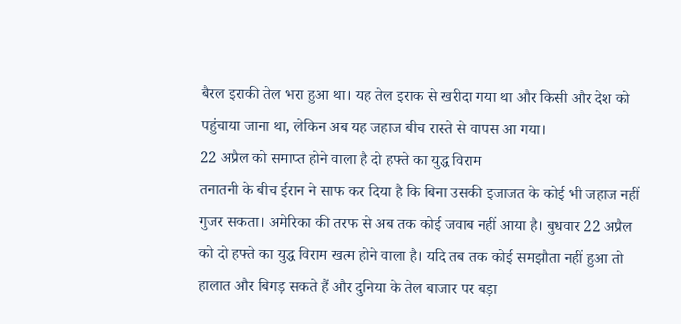बैरल इराकी तेल भरा हुआ था। यह तेल इराक से खरीदा गया था और किसी और देश को पहुंचाया जाना था, लेकिन अब यह जहाज बीच रास्ते से वापस आ गया।
22 अप्रैल को समाप्त होने वाला है दो हफ्ते का युद्ध विराम
तनातनी के बीच ईरान ने साफ कर दिया है कि बिना उसकी इजाजत के कोई भी जहाज नहीं गुजर सकता। अमेरिका की तरफ से अब तक कोई जवाब नहीं आया है। बुधवार 22 अप्रैल को दो हफ्ते का युद्ध विराम खत्म होने वाला है। यदि तब तक कोई समझौता नहीं हुआ तो हालात और बिगड़ सकते हैं और दुनिया के तेल बाजार पर बड़ा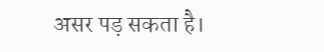असर पड़ सकता है।